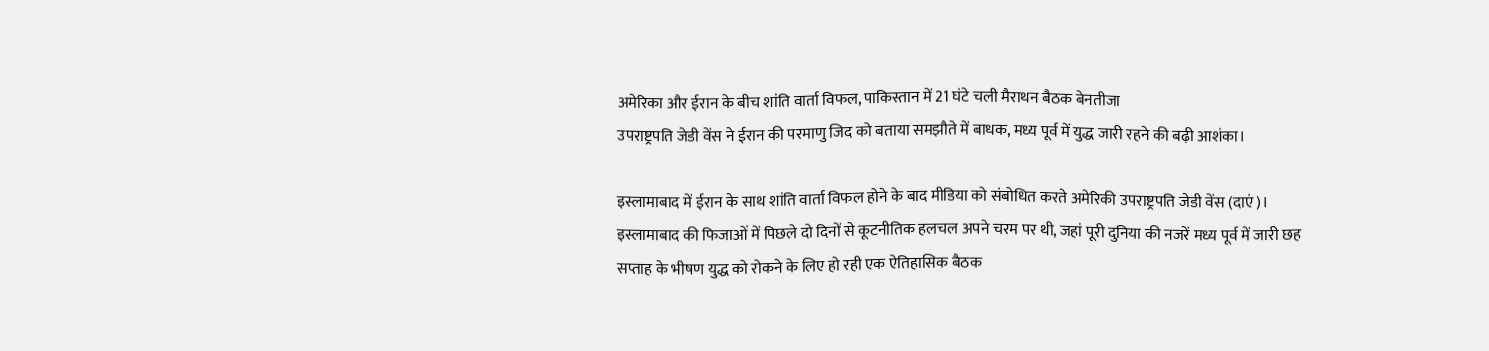अमेरिका और ईरान के बीच शांति वार्ता विफल, पाकिस्तान में 21 घंटे चली मैराथन बैठक बेनतीजा
उपराष्ट्रपति जेडी वेंस ने ईरान की परमाणु जिद को बताया समझौते में बाधक, मध्य पूर्व में युद्ध जारी रहने की बढ़ी आशंका।

इस्लामाबाद में ईरान के साथ शांति वार्ता विफल होने के बाद मीडिया को संबोधित करते अमेरिकी उपराष्ट्रपति जेडी वेंस (दाएं)।
इस्लामाबाद की फिजाओं में पिछले दो दिनों से कूटनीतिक हलचल अपने चरम पर थी, जहां पूरी दुनिया की नजरें मध्य पूर्व में जारी छह सप्ताह के भीषण युद्ध को रोकने के लिए हो रही एक ऐतिहासिक बैठक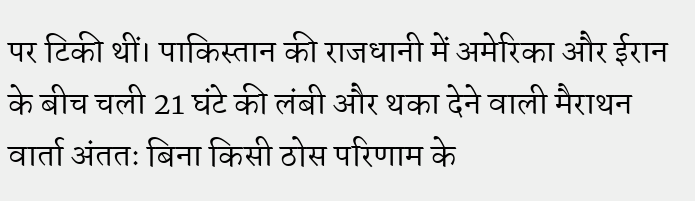पर टिकी थीं। पाकिस्तान की राजधानी में अमेरिका और ईरान के बीच चली 21 घंटे की लंबी और थका देने वाली मैराथन वार्ता अंततः बिना किसी ठोस परिणाम के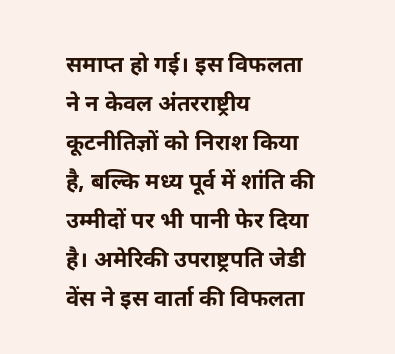समाप्त हो गई। इस विफलता ने न केवल अंतरराष्ट्रीय कूटनीतिज्ञों को निराश किया है, बल्कि मध्य पूर्व में शांति की उम्मीदों पर भी पानी फेर दिया है। अमेरिकी उपराष्ट्रपति जेडी वेंस ने इस वार्ता की विफलता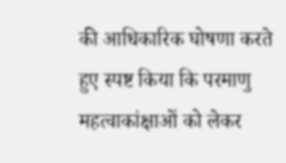की आधिकारिक घोषणा करते हुए स्पष्ट किया कि परमाणु महत्वाकांक्षाओं को लेकर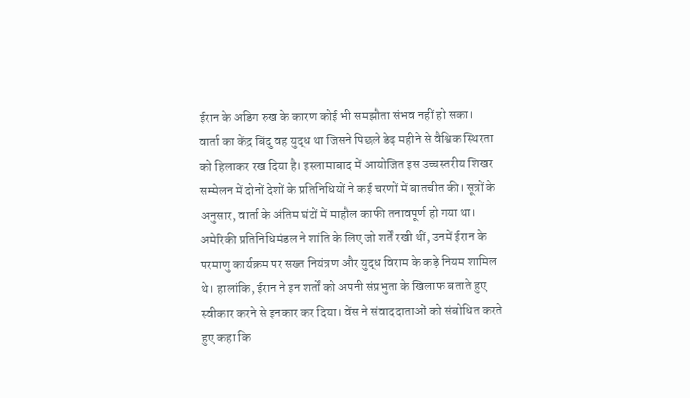ईरान के अडिग रुख के कारण कोई भी समझौता संभव नहीं हो सका।
वार्ता का केंद्र बिंदु वह युद्ध था जिसने पिछले डेढ़ महीने से वैश्विक स्थिरता को हिलाकर रख दिया है। इस्लामाबाद में आयोजित इस उच्चस्तरीय शिखर सम्मेलन में दोनों देशों के प्रतिनिधियों ने कई चरणों में बातचीत की। सूत्रों के अनुसार, वार्ता के अंतिम घंटों में माहौल काफी तनावपूर्ण हो गया था। अमेरिकी प्रतिनिधिमंडल ने शांति के लिए जो शर्तें रखी थीं, उनमें ईरान के परमाणु कार्यक्रम पर सख्त नियंत्रण और युद्ध विराम के कड़े नियम शामिल थे। हालांकि, ईरान ने इन शर्तों को अपनी संप्रभुता के खिलाफ बताते हुए स्वीकार करने से इनकार कर दिया। वेंस ने संवाददाताओं को संबोधित करते हुए कहा कि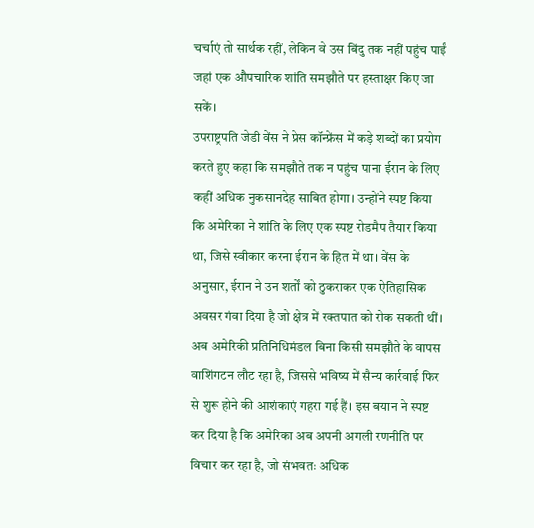चर्चाएं तो सार्थक रहीं, लेकिन वे उस बिंदु तक नहीं पहुंच पाईं जहां एक औपचारिक शांति समझौते पर हस्ताक्षर किए जा सकें।
उपराष्ट्रपति जेडी वेंस ने प्रेस कॉन्फ्रेंस में कड़े शब्दों का प्रयोग करते हुए कहा कि समझौते तक न पहुंच पाना ईरान के लिए कहीं अधिक नुकसानदेह साबित होगा। उन्होंने स्पष्ट किया कि अमेरिका ने शांति के लिए एक स्पष्ट रोडमैप तैयार किया था, जिसे स्वीकार करना ईरान के हित में था। वेंस के अनुसार, ईरान ने उन शर्तों को ठुकराकर एक ऐतिहासिक अवसर गंवा दिया है जो क्षेत्र में रक्तपात को रोक सकती थीं। अब अमेरिकी प्रतिनिधिमंडल बिना किसी समझौते के वापस वाशिंगटन लौट रहा है, जिससे भविष्य में सैन्य कार्रवाई फिर से शुरू होने की आशंकाएं गहरा गई हैं। इस बयान ने स्पष्ट कर दिया है कि अमेरिका अब अपनी अगली रणनीति पर विचार कर रहा है, जो संभवतः अधिक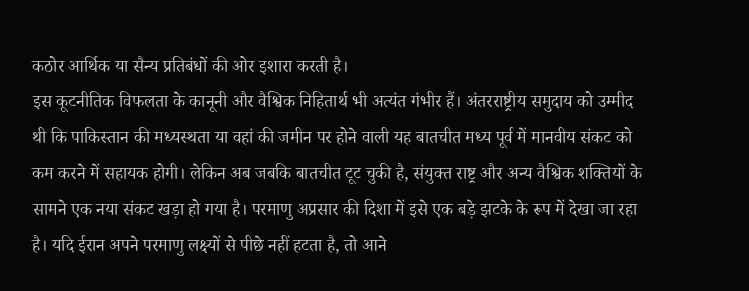कठोर आर्थिक या सैन्य प्रतिबंधों की ओर इशारा करती है।
इस कूटनीतिक विफलता के कानूनी और वैश्विक निहितार्थ भी अत्यंत गंभीर हैं। अंतरराष्ट्रीय समुदाय को उम्मीद थी कि पाकिस्तान की मध्यस्थता या वहां की जमीन पर होने वाली यह बातचीत मध्य पूर्व में मानवीय संकट को कम करने में सहायक होगी। लेकिन अब जबकि बातचीत टूट चुकी है, संयुक्त राष्ट्र और अन्य वैश्विक शक्तियों के सामने एक नया संकट खड़ा हो गया है। परमाणु अप्रसार की दिशा में इसे एक बड़े झटके के रूप में देखा जा रहा है। यदि ईरान अपने परमाणु लक्ष्यों से पीछे नहीं हटता है, तो आने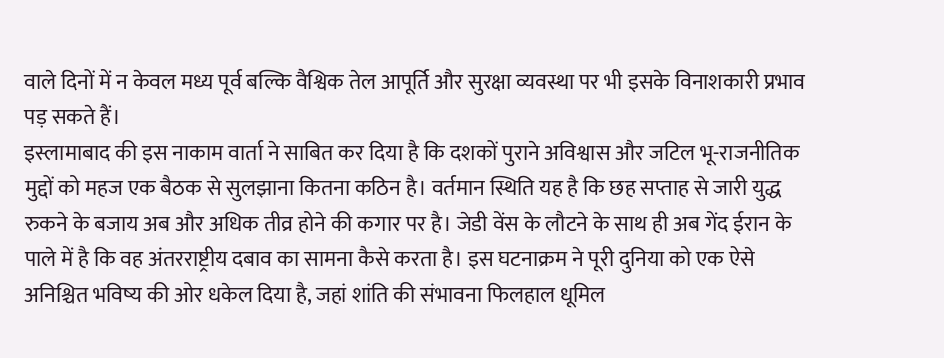वाले दिनों में न केवल मध्य पूर्व बल्कि वैश्विक तेल आपूर्ति और सुरक्षा व्यवस्था पर भी इसके विनाशकारी प्रभाव पड़ सकते हैं।
इस्लामाबाद की इस नाकाम वार्ता ने साबित कर दिया है कि दशकों पुराने अविश्वास और जटिल भू-राजनीतिक मुद्दों को महज एक बैठक से सुलझाना कितना कठिन है। वर्तमान स्थिति यह है कि छह सप्ताह से जारी युद्ध रुकने के बजाय अब और अधिक तीव्र होने की कगार पर है। जेडी वेंस के लौटने के साथ ही अब गेंद ईरान के पाले में है कि वह अंतरराष्ट्रीय दबाव का सामना कैसे करता है। इस घटनाक्रम ने पूरी दुनिया को एक ऐसे अनिश्चित भविष्य की ओर धकेल दिया है, जहां शांति की संभावना फिलहाल धूमिल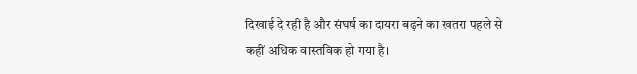दिखाई दे रही है और संघर्ष का दायरा बढ़ने का खतरा पहले से कहीं अधिक वास्तविक हो गया है।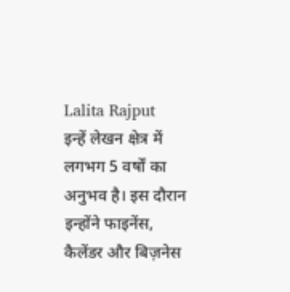Lalita Rajput
इन्हें लेखन क्षेत्र में लगभग 5 वर्षों का अनुभव है। इस दौरान इन्होंने फाइनेंस, कैलेंडर और बिज़नेस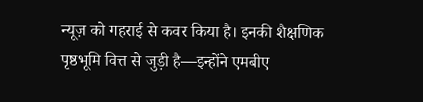न्यूज़ को गहराई से कवर किया है। इनकी शैक्षणिक पृष्ठभूमि वित्त से जुड़ी है—इन्होंने एमबीए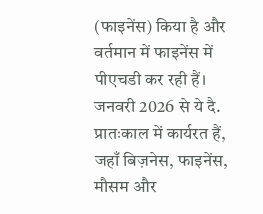(फाइनेंस) किया है और वर्तमान में फाइनेंस में पीएचडी कर रही हैं। जनवरी 2026 से ये दै. प्रातःकाल में कार्यरत हैं, जहाँ बिज़नेस, फाइनेंस, मौसम और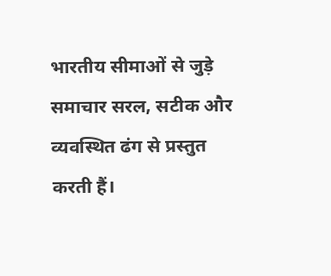भारतीय सीमाओं से जुड़े समाचार सरल, सटीक और व्यवस्थित ढंग से प्रस्तुत करती हैं।